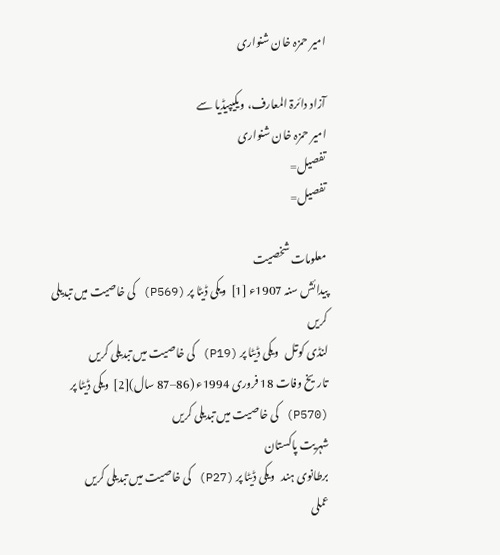امیر حمزہ خان شنواری

آزاد دائرۃ المعارف، ویکیپیڈیا سے
امیر حمزہ خان شنواری
تفصیل=
تفصیل=

معلومات شخصیت
پیدائش سنہ 1907ء [1]  ویکی ڈیٹا پر (P569) کی خاصیت میں تبدیلی کریں
لنڈی کوتل   ویکی ڈیٹا پر (P19) کی خاصیت میں تبدیلی کریں
تاریخ وفات 18 فروری 1994ء (86–87 سال)[2]  ویکی ڈیٹا پر (P570) کی خاصیت میں تبدیلی کریں
شہریت پاکستان
برطانوی ہند   ویکی ڈیٹا پر (P27) کی خاصیت میں تبدیلی کریں
عملی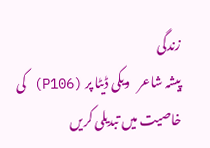زندگی
پیشہ شاعر   ویکی ڈیٹا پر (P106) کی خاصیت میں تبدیلی کریں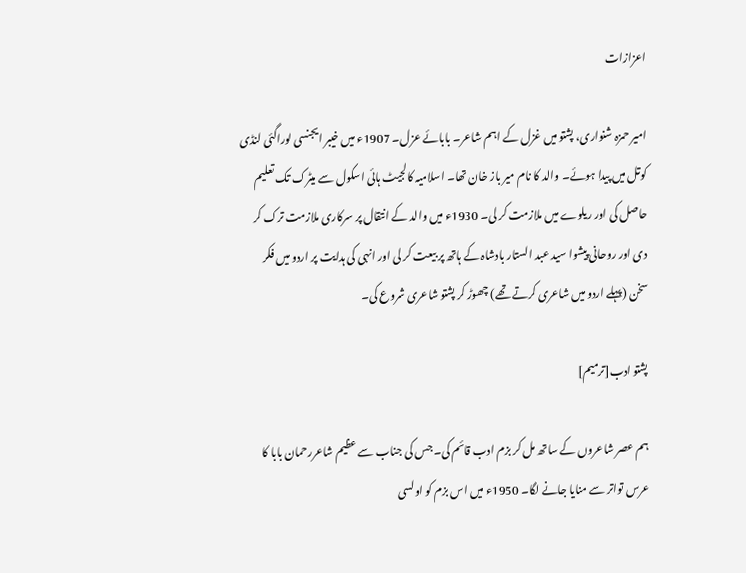اعزازات

امیر حمزہ شنواری، پشتو میں غزل کے اہم شاعر۔ بابائے عزل۔ 1907ء میں خیبر ایجنسی لوراگئی لنڈی کوتل میں پیدا ہوئے۔ والد کا نام میر باز خان تھا۔ اسلامیہ کالجیٹ ہائی اسکول سے میٹرک تک تعلیم حاصل کی اور ریلوے میں ملازمت کر لی۔ 1930ء میں والد کے انتقال پر سرکاری ملازمت ترک کر دی اور روحانی پیشوا سید عبد الستار بادشاہ کے ہاتھ پر بیعت کر لی اور انہی کی ہدایت پر اردو میں فکر سخن (پہلے اردو میں شاعری کرتے تھے) چھوڑ کر پشتو شاعری شروع کی۔

پشتو ادب[ترمیم]

ہم عصر شاعروں کے ساتھ مل کر بزم ادب قائم کی۔ جس کی جناب سے عظیم شاعررحمان بابا کا عرس تواتر سے منایا جانے لگا۔ 1950ء میں اس بزم کو اولسی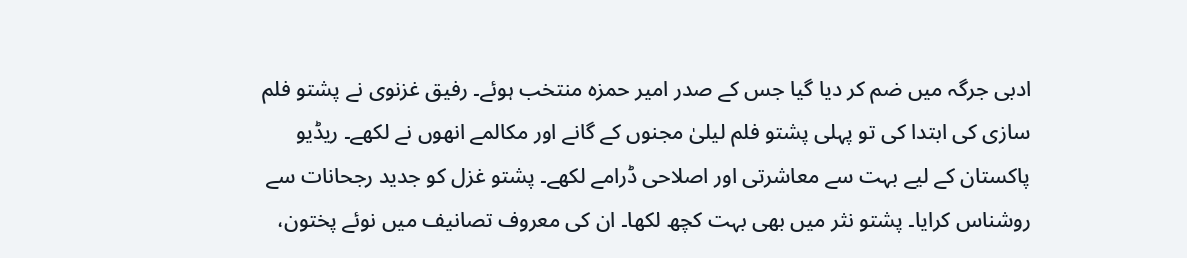ادبی جرگہ میں ضم کر دیا گیا جس کے صدر امیر حمزہ منتخب ہوئے۔ رفیق غزنوی نے پشتو فلم سازی کی ابتدا کی تو پہلی پشتو فلم لیلیٰ مجنوں کے گانے اور مکالمے انھوں نے لکھے۔ ریڈیو پاکستان کے لیے بہت سے معاشرتی اور اصلاحی ڈرامے لکھے۔ پشتو غزل کو جدید رجحانات سے روشناس کرایا۔ پشتو نثر میں بھی بہت کچھ لکھا۔ ان کی معروف تصانیف میں نوئے پختون،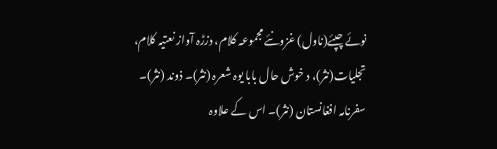نوئے چپئے(ناول) غزونئے مجموعہ کلام، دزڑہ آواز نعتیہ کلام، تجلیات(نثر)، د خوش حال بابا یوہ شعرہ (نثر)۔ ذوند (نثر)۔ سفرنامہ افغانستان (نثر)۔ اس کے علاوہ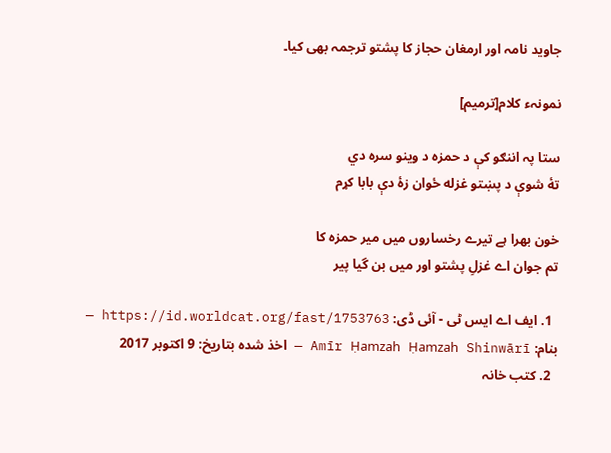جاوید نامہ اور ارمغان حجاز کا پشتو ترجمہ بھی کیا۔

نمونہء کلام[ترمیم]

ستا پہ اننګو کې د حمزہ د وینو سره دي
تۀ شوې د پښتو غزله ځوان زۀ دې بابا کړم

خون بھرا ہے تیرے رخساروں میں میر حمزہ کا
تم جوان اے غزلِ پشتو اور میں بن گیا پیر

  1. ایف اے ایس ٹی - آئی ڈی: https://id.worldcat.org/fast/1753763 — بنام: Amīr Ḥamzah Ḥamzah Shinwārī — اخذ شدہ بتاریخ: 9 اکتوبر 2017
  2. کتب خانہ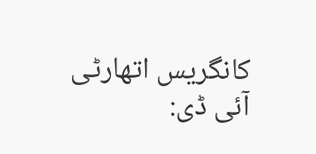کانگریس اتھارٹی آئی ڈی: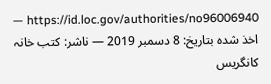https://id.loc.gov/authorities/no96006940 — اخذ شدہ بتاریخ: 8 دسمبر 2019 — ناشر: کتب خانہ کانگریس